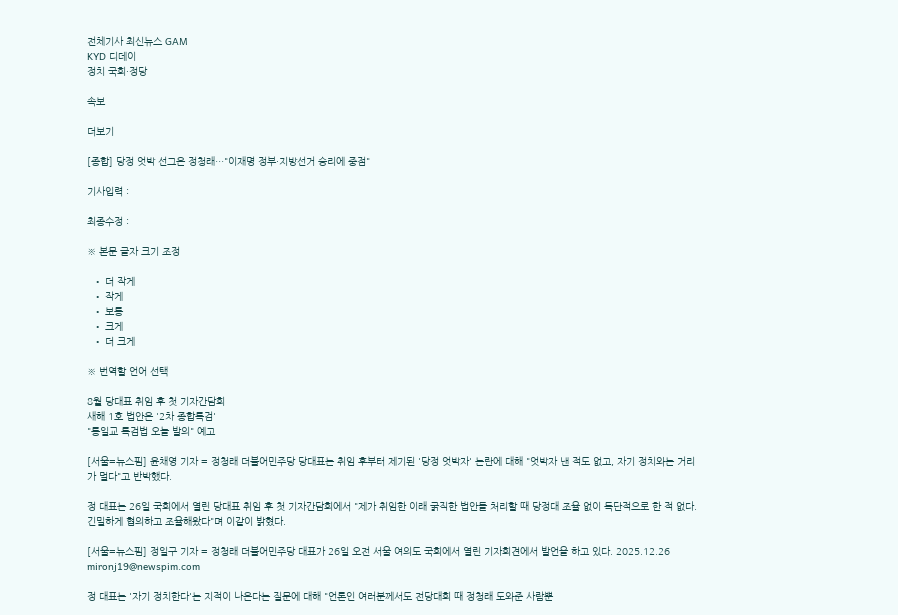전체기사 최신뉴스 GAM
KYD 디데이
정치 국회·정당

속보

더보기

[종합] 당정 엇박 선그은 정청래…"이재명 정부·지방선거 승리에 중점"

기사입력 :

최종수정 :

※ 본문 글자 크기 조정

  • 더 작게
  • 작게
  • 보통
  • 크게
  • 더 크게

※ 번역할 언어 선택

8월 당대표 취임 후 첫 기자간담회
새해 1호 법안은 '2차 종합특검'
"통일교 특검법 오늘 발의" 예고

[서울=뉴스핌] 윤채영 기자 = 정청래 더불어민주당 당대표는 취임 후부터 제기된 '당정 엇박자' 논란에 대해 "엇박자 낸 적도 없고, 자기 정치와는 거리가 멀다"고 반박했다.

정 대표는 26일 국회에서 열린 당대표 취임 후 첫 기자간담회에서 "제가 취임한 이래 굵직한 법안들 처리할 때 당정대 조율 없이 독단적으로 한 적 없다. 긴밀하게 협의하고 조율해왔다"며 이같이 밝혔다.

[서울=뉴스핌] 정일구 기자 = 정청래 더불어민주당 대표가 26일 오전 서울 여의도 국회에서 열린 기자회견에서 발언을 하고 있다. 2025.12.26 mironj19@newspim.com

정 대표는 '자기 정치한다'는 지적이 나온다는 질문에 대해 "언론인 여러분께서도 전당대회 때 정청래 도와준 사람뿐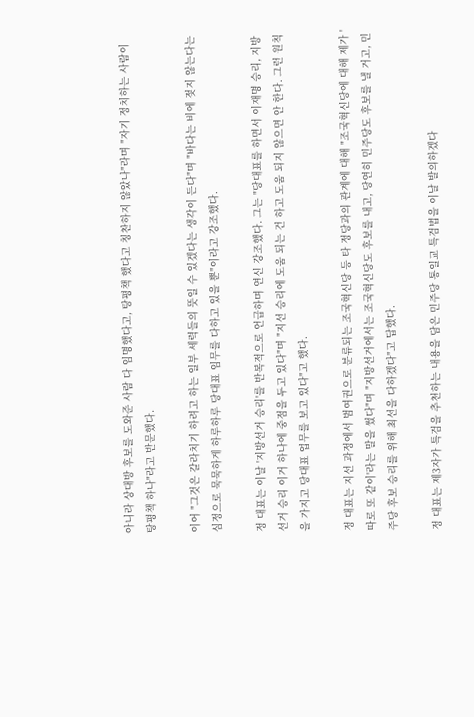아니라 상대방 후보를 도와준 사람 다 임명했다고, 탕평책 했다고 칭찬하지 않았나"라며 "자기 정치하는 사람이 탕평책 하나"라고 반문했다.

이어 "그것은 갈라치기 하려고 하는 일부 세력들의 뜻일 수 있겠다는 생각이 든다"며 "바다는 비에 젖지 않는다는 심정으로 묵묵하게 하루하루 당대표 임무를 다하고 있을 뿐"이라고 강조했다.

정 대표는 이날 '지방선거 승리'를 반복적으로 언급하며 연신 강조했다. 그는 "당대표를 하면서 이재명 승리, 지방선거 승리 이거 하나에 중점을 두고 있다"며 "지선 승리에 도움 되는 건 하고 도움 되지 않으면 안 한다. 그런 원칙을 가지고 당대표 업무를 보고 있다"고 했다.

정 대표는 지선 과정에서 범여권으로 분류되는 조국혁신당 등 타 정당과의 관계에 대해 "조국혁신당에 대해 제가 '따로 또 같이'라는 말을 썼다"며 "지방선거에서는 조국혁신당도 후보를 내고, 당연히 민주당도 후보를 낼 거고, 민주당 후보 승리를 위해 최선을 다하겠다"고 답했다.

정 대표는 제3자가 특검을 추천하는 내용을 담은 민주당 통일교 특검법을 이날 발의하겠다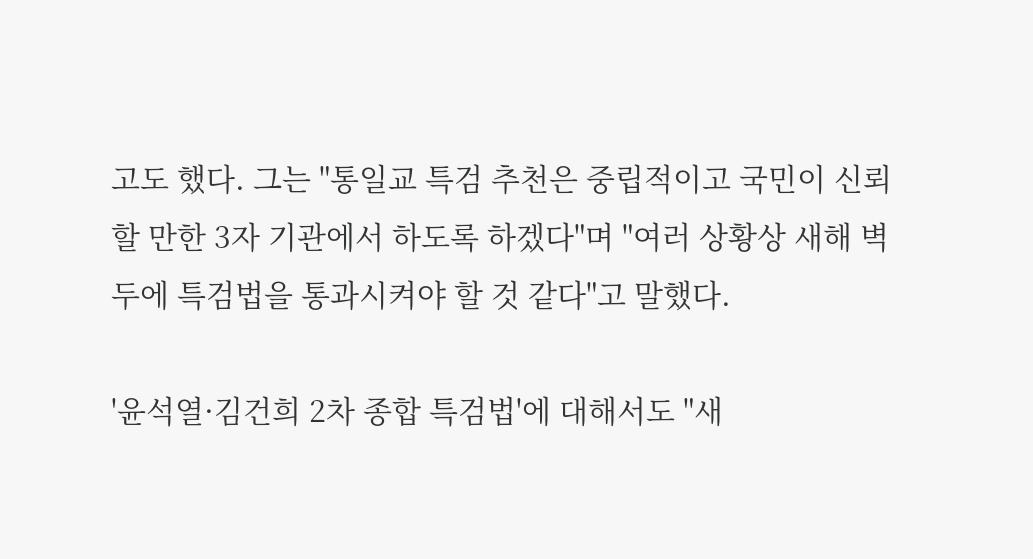고도 했다. 그는 "통일교 특검 추천은 중립적이고 국민이 신뢰할 만한 3자 기관에서 하도록 하겠다"며 "여러 상황상 새해 벽두에 특검법을 통과시켜야 할 것 같다"고 말했다.

'윤석열·김건희 2차 종합 특검법'에 대해서도 "새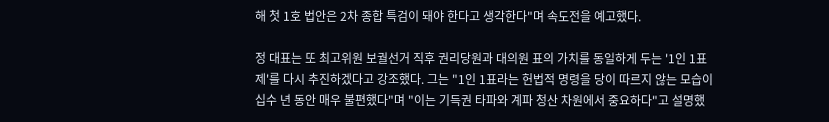해 첫 1호 법안은 2차 종합 특검이 돼야 한다고 생각한다"며 속도전을 예고했다.

정 대표는 또 최고위원 보궐선거 직후 권리당원과 대의원 표의 가치를 동일하게 두는 '1인 1표제'를 다시 추진하겠다고 강조했다. 그는 "1인 1표라는 헌법적 명령을 당이 따르지 않는 모습이 십수 년 동안 매우 불편했다"며 "이는 기득권 타파와 계파 청산 차원에서 중요하다"고 설명했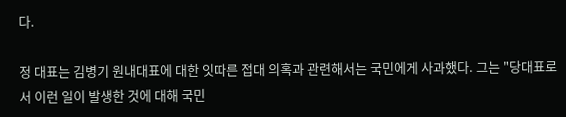다.

정 대표는 김병기 원내대표에 대한 잇따른 접대 의혹과 관련해서는 국민에게 사과했다. 그는 "당대표로서 이런 일이 발생한 것에 대해 국민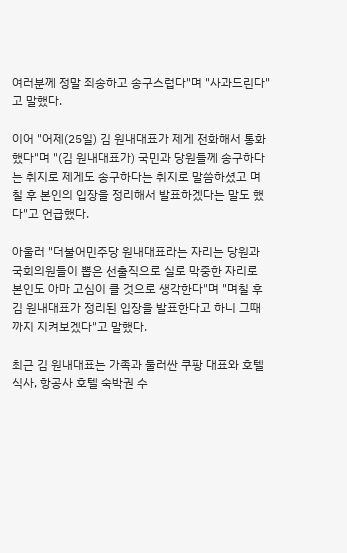여러분께 정말 죄송하고 송구스럽다"며 "사과드린다"고 말했다.

이어 "어제(25일) 김 원내대표가 제게 전화해서 통화했다"며 "(김 원내대표가) 국민과 당원들께 송구하다는 취지로 제게도 송구하다는 취지로 말씀하셨고 며칠 후 본인의 입장을 정리해서 발표하겠다는 말도 했다"고 언급했다.

아울러 "더불어민주당 원내대표라는 자리는 당원과 국회의원들이 뽑은 선출직으로 실로 막중한 자리로 본인도 아마 고심이 클 것으로 생각한다"며 "며칠 후 김 원내대표가 정리된 입장을 발표한다고 하니 그때까지 지켜보겠다"고 말했다.

최근 김 원내대표는 가족과 둘러싼 쿠팡 대표와 호텔 식사, 항공사 호텔 숙박권 수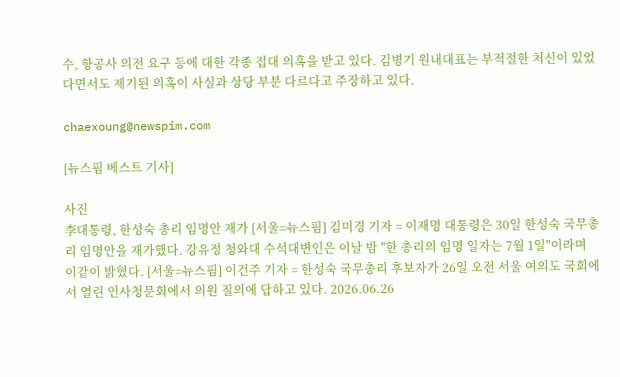수, 항공사 의전 요구 등에 대한 각종 접대 의혹을 받고 있다. 김병기 원내대표는 부적절한 처신이 있었다면서도 제기된 의혹이 사실과 상당 부분 다르다고 주장하고 있다.

chaexoung@newspim.com

[뉴스핌 베스트 기사]

사진
李대통령, 한성숙 총리 임명안 재가 [서울=뉴스핌] 김미경 기자 = 이재명 대통령은 30일 한성숙 국무총리 임명안을 재가했다. 강유정 청와대 수석대변인은 이날 밤 "한 총리의 임명 일자는 7월 1일"이라며 이같이 밝혔다. [서울=뉴스핌] 이건주 기자 = 한성숙 국무총리 후보자가 26일 오전 서울 여의도 국회에서 열린 인사청문회에서 의원 질의에 답하고 있다. 2026.06.26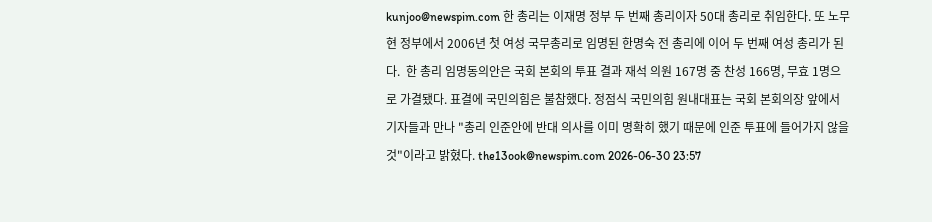kunjoo@newspim.com 한 총리는 이재명 정부 두 번째 총리이자 50대 총리로 취임한다. 또 노무현 정부에서 2006년 첫 여성 국무총리로 임명된 한명숙 전 총리에 이어 두 번째 여성 총리가 된다.  한 총리 임명동의안은 국회 본회의 투표 결과 재석 의원 167명 중 찬성 166명, 무효 1명으로 가결됐다. 표결에 국민의힘은 불참했다. 정점식 국민의힘 원내대표는 국회 본회의장 앞에서 기자들과 만나 "총리 인준안에 반대 의사를 이미 명확히 했기 때문에 인준 투표에 들어가지 않을 것"이라고 밝혔다. the13ook@newspim.com 2026-06-30 23:57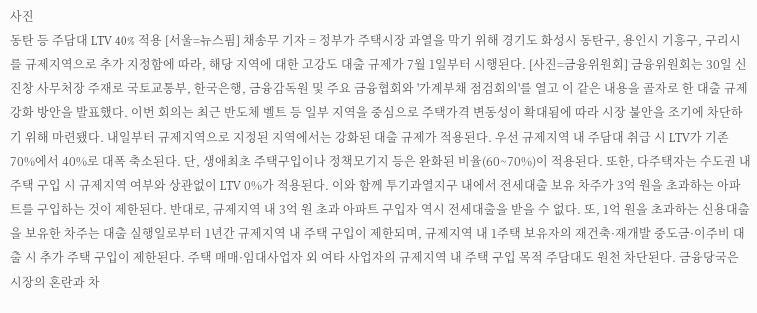사진
동탄 등 주담대 LTV 40% 적용 [서울=뉴스핌] 채송무 기자 = 정부가 주택시장 과열을 막기 위해 경기도 화성시 동탄구, 용인시 기흥구, 구리시를 규제지역으로 추가 지정함에 따라, 해당 지역에 대한 고강도 대출 규제가 7월 1일부터 시행된다. [사진=금융위원회] 금융위원회는 30일 신진창 사무처장 주재로 국토교통부, 한국은행, 금융감독원 및 주요 금융협회와 '가계부채 점검회의'를 열고 이 같은 내용을 골자로 한 대출 규제 강화 방안을 발표했다. 이번 회의는 최근 반도체 벨트 등 일부 지역을 중심으로 주택가격 변동성이 확대됨에 따라 시장 불안을 조기에 차단하기 위해 마련됐다. 내일부터 규제지역으로 지정된 지역에서는 강화된 대출 규제가 적용된다. 우선 규제지역 내 주담대 취급 시 LTV가 기존 70%에서 40%로 대폭 축소된다. 단, 생애최초 주택구입이나 정책모기지 등은 완화된 비율(60~70%)이 적용된다. 또한, 다주택자는 수도권 내 주택 구입 시 규제지역 여부와 상관없이 LTV 0%가 적용된다. 이와 함께 투기과열지구 내에서 전세대출 보유 차주가 3억 원을 초과하는 아파트를 구입하는 것이 제한된다. 반대로, 규제지역 내 3억 원 초과 아파트 구입자 역시 전세대출을 받을 수 없다. 또, 1억 원을 초과하는 신용대출을 보유한 차주는 대출 실행일로부터 1년간 규제지역 내 주택 구입이 제한되며, 규제지역 내 1주택 보유자의 재건축·재개발 중도금·이주비 대출 시 추가 주택 구입이 제한된다. 주택 매매·임대사업자 외 여타 사업자의 규제지역 내 주택 구입 목적 주담대도 원천 차단된다. 금융당국은 시장의 혼란과 차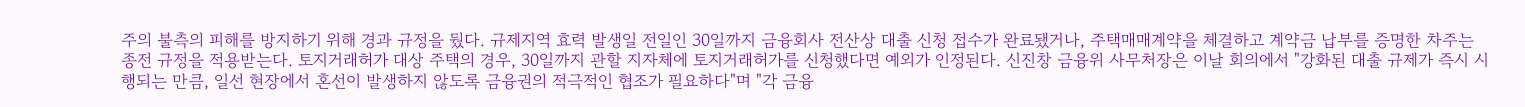주의 불측의 피해를 방지하기 위해 경과 규정을 뒀다. 규제지역 효력 발생일 전일인 30일까지 금융회사 전산상 대출 신청 접수가 완료됐거나, 주택매매계약을 체결하고 계약금 납부를 증명한 차주는 종전 규정을 적용받는다. 토지거래허가 대상 주택의 경우, 30일까지 관할 지자체에 토지거래허가를 신청했다면 예외가 인정된다. 신진창 금융위 사무처장은 이날 회의에서 "강화된 대출 규제가 즉시 시행되는 만큼, 일선 현장에서 혼선이 발생하지 않도록 금융권의 적극적인 협조가 필요하다"며 "각 금융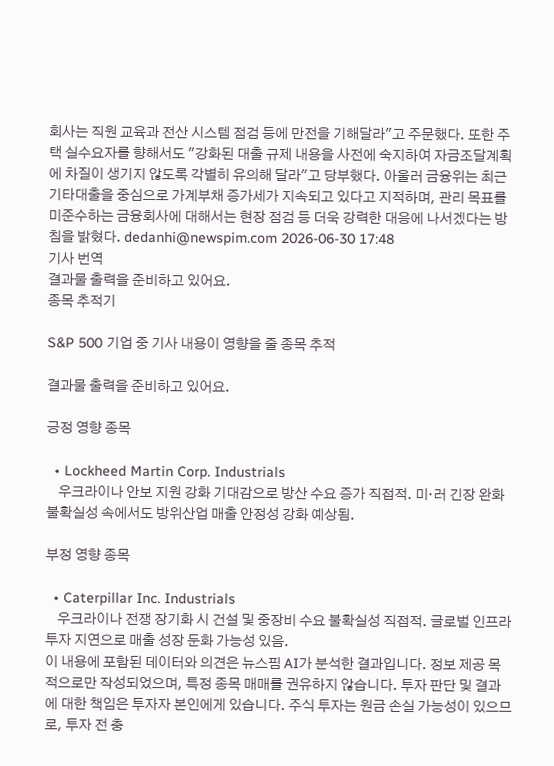회사는 직원 교육과 전산 시스템 점검 등에 만전을 기해달라"고 주문했다. 또한 주택 실수요자를 향해서도 "강화된 대출 규제 내용을 사전에 숙지하여 자금조달계획에 차질이 생기지 않도록 각별히 유의해 달라"고 당부했다. 아울러 금융위는 최근 기타대출을 중심으로 가계부채 증가세가 지속되고 있다고 지적하며, 관리 목표를 미준수하는 금융회사에 대해서는 현장 점검 등 더욱 강력한 대응에 나서겠다는 방침을 밝혔다. dedanhi@newspim.com 2026-06-30 17:48
기사 번역
결과물 출력을 준비하고 있어요.
종목 추적기

S&P 500 기업 중 기사 내용이 영향을 줄 종목 추적

결과물 출력을 준비하고 있어요.

긍정 영향 종목

  • Lockheed Martin Corp. Industrials
    우크라이나 안보 지원 강화 기대감으로 방산 수요 증가 직접적. 미·러 긴장 완화 불확실성 속에서도 방위산업 매출 안정성 강화 예상됨.

부정 영향 종목

  • Caterpillar Inc. Industrials
    우크라이나 전쟁 장기화 시 건설 및 중장비 수요 불확실성 직접적. 글로벌 인프라 투자 지연으로 매출 성장 둔화 가능성 있음.
이 내용에 포함된 데이터와 의견은 뉴스핌 AI가 분석한 결과입니다. 정보 제공 목적으로만 작성되었으며, 특정 종목 매매를 권유하지 않습니다. 투자 판단 및 결과에 대한 책임은 투자자 본인에게 있습니다. 주식 투자는 원금 손실 가능성이 있으므로, 투자 전 충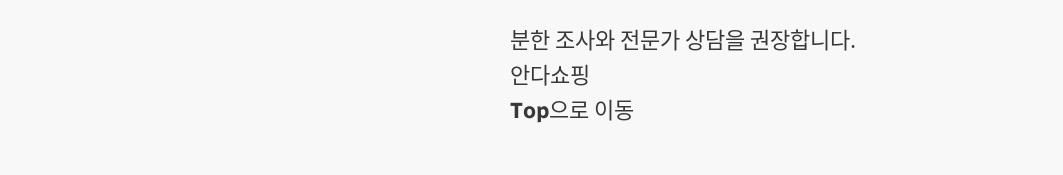분한 조사와 전문가 상담을 권장합니다.
안다쇼핑
Top으로 이동